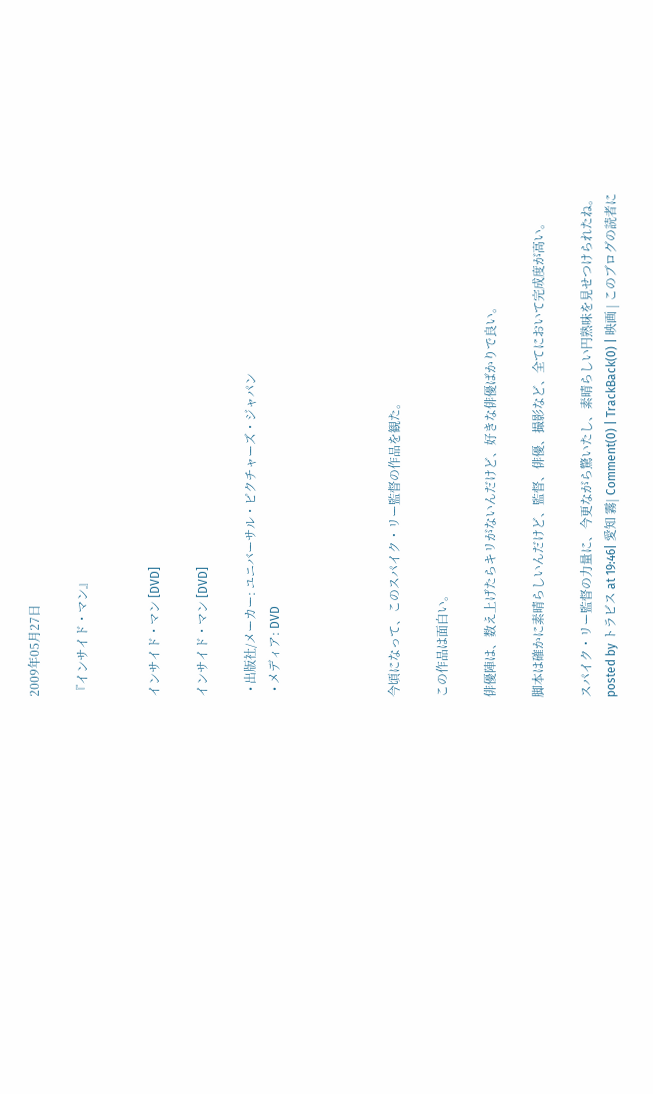2009年05月27日

『インサイド・マン』


インサイド・マン [DVD]

インサイド・マン [DVD]

  • 出版社/メーカー: ユニバーサル・ピクチャーズ・ジャパン
  • メディア: DVD




今頃になって、このスパイク・リー監督の作品を観た。

この作品は面白い。

俳優陣は、数え上げたらキリがないんだけど、好きな俳優ばかりで良い。

脚本は確かに素晴らしいんだけど、監督、俳優、撮影など、全てにおいて完成度が高い。

スパイク・リー監督の力量に、今更ながら驚いたし、素晴らしい円熟味を見せつけられたね。
posted by トラビス at 19:46| 愛知 霧| Comment(0) | TrackBack(0) | 映画 | このブログの読者に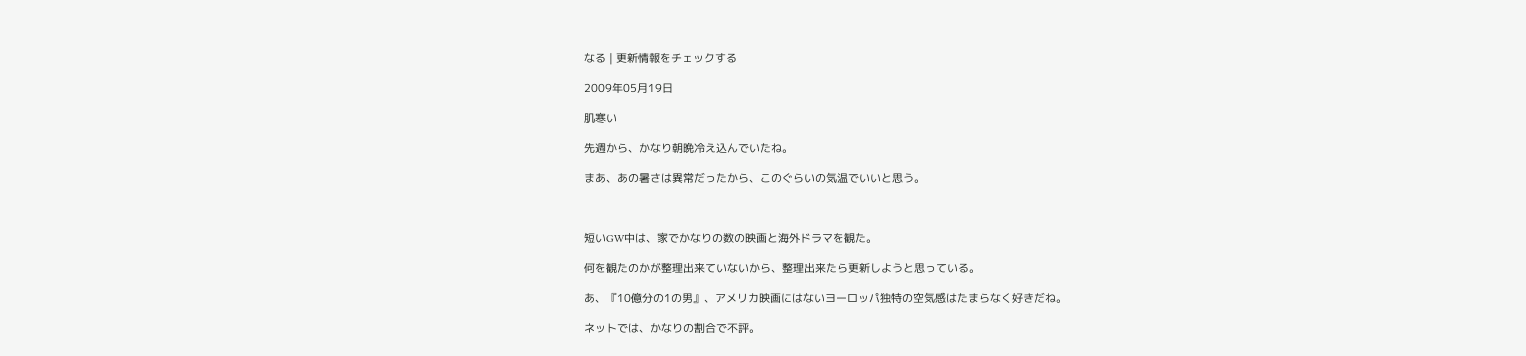なる | 更新情報をチェックする

2009年05月19日

肌寒い

先週から、かなり朝晩冷え込んでいたね。

まあ、あの暑さは異常だったから、このぐらいの気温でいいと思う。



短いGW中は、家でかなりの数の映画と海外ドラマを観た。

何を観たのかが整理出来ていないから、整理出来たら更新しようと思っている。

あ、『10億分の1の男』、アメリカ映画にはないヨーロッパ独特の空気感はたまらなく好きだね。

ネットでは、かなりの割合で不評。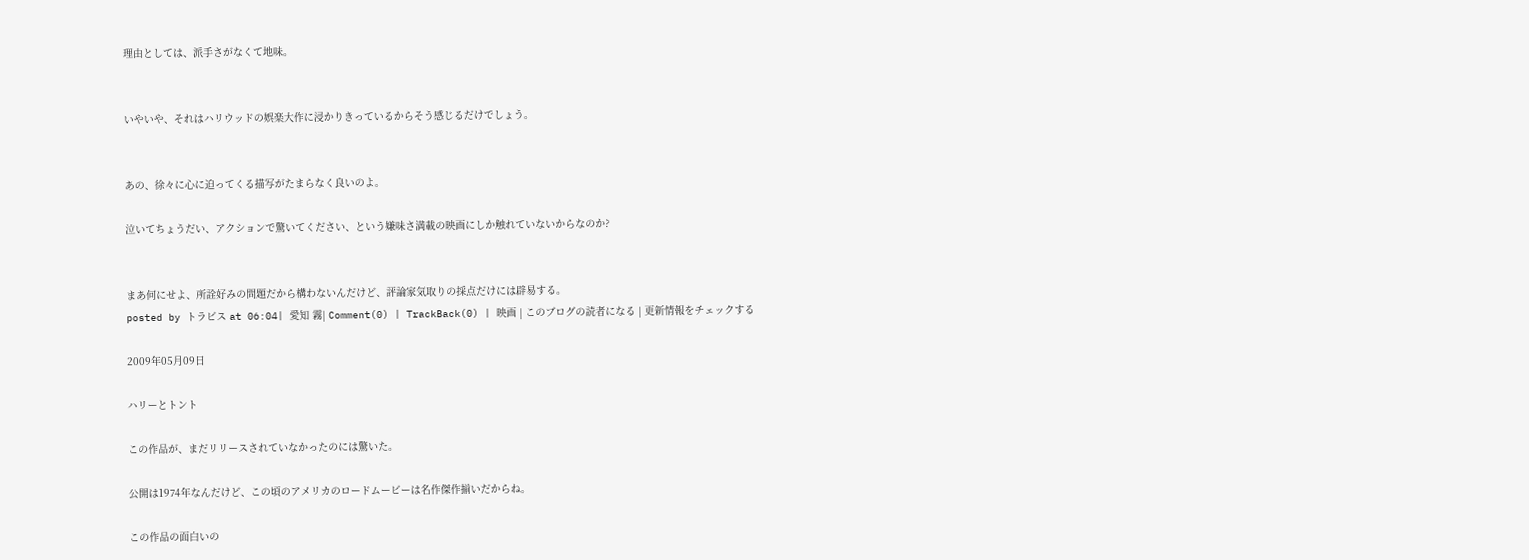理由としては、派手さがなくて地味。


いやいや、それはハリウッドの娯楽大作に浸かりきっているからそう感じるだけでしょう。


あの、徐々に心に迫ってくる描写がたまらなく良いのよ。

泣いてちょうだい、アクションで驚いてください、という嫌味さ満載の映画にしか触れていないからなのか?


まあ何にせよ、所詮好みの問題だから構わないんだけど、評論家気取りの採点だけには辟易する。
posted by トラビス at 06:04| 愛知 霧| Comment(0) | TrackBack(0) | 映画 | このブログの読者になる | 更新情報をチェックする

2009年05月09日

ハリーとトント

この作品が、まだリリースされていなかったのには驚いた。

公開は1974年なんだけど、この頃のアメリカのロードムービーは名作傑作揃いだからね。

この作品の面白いの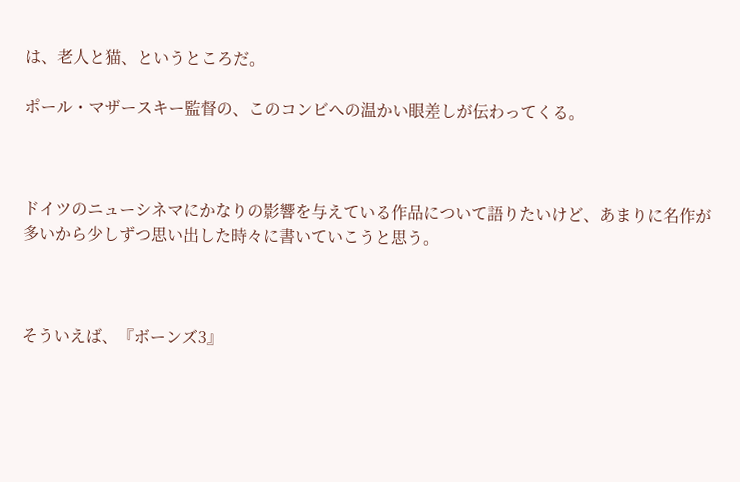は、老人と猫、というところだ。

ポール・マザースキー監督の、このコンビへの温かい眼差しが伝わってくる。



ドイツのニューシネマにかなりの影響を与えている作品について語りたいけど、あまりに名作が多いから少しずつ思い出した時々に書いていこうと思う。



そういえば、『ボーンズ3』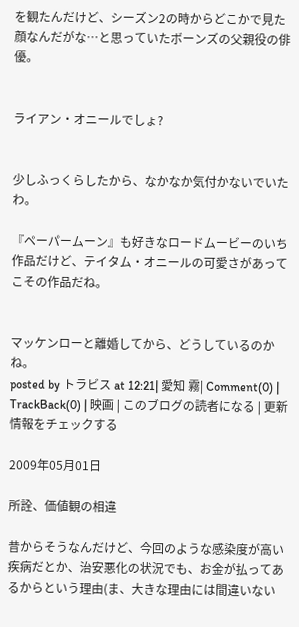を観たんだけど、シーズン2の時からどこかで見た顔なんだがな…と思っていたボーンズの父親役の俳優。


ライアン・オニールでしょ?


少しふっくらしたから、なかなか気付かないでいたわ。

『ペーパームーン』も好きなロードムービーのいち作品だけど、テイタム・オニールの可愛さがあってこその作品だね。


マッケンローと離婚してから、どうしているのかね。
posted by トラビス at 12:21| 愛知 霧| Comment(0) | TrackBack(0) | 映画 | このブログの読者になる | 更新情報をチェックする

2009年05月01日

所詮、価値観の相違

昔からそうなんだけど、今回のような感染度が高い疾病だとか、治安悪化の状況でも、お金が払ってあるからという理由(ま、大きな理由には間違いない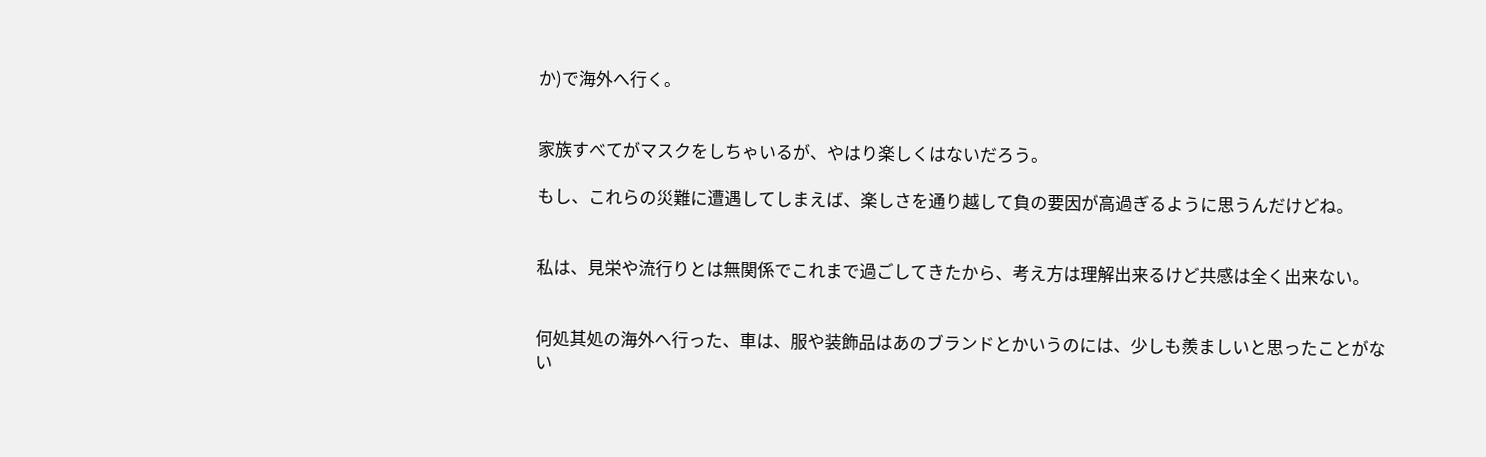か)で海外へ行く。


家族すべてがマスクをしちゃいるが、やはり楽しくはないだろう。

もし、これらの災難に遭遇してしまえば、楽しさを通り越して負の要因が高過ぎるように思うんだけどね。


私は、見栄や流行りとは無関係でこれまで過ごしてきたから、考え方は理解出来るけど共感は全く出来ない。


何処其処の海外へ行った、車は、服や装飾品はあのブランドとかいうのには、少しも羨ましいと思ったことがない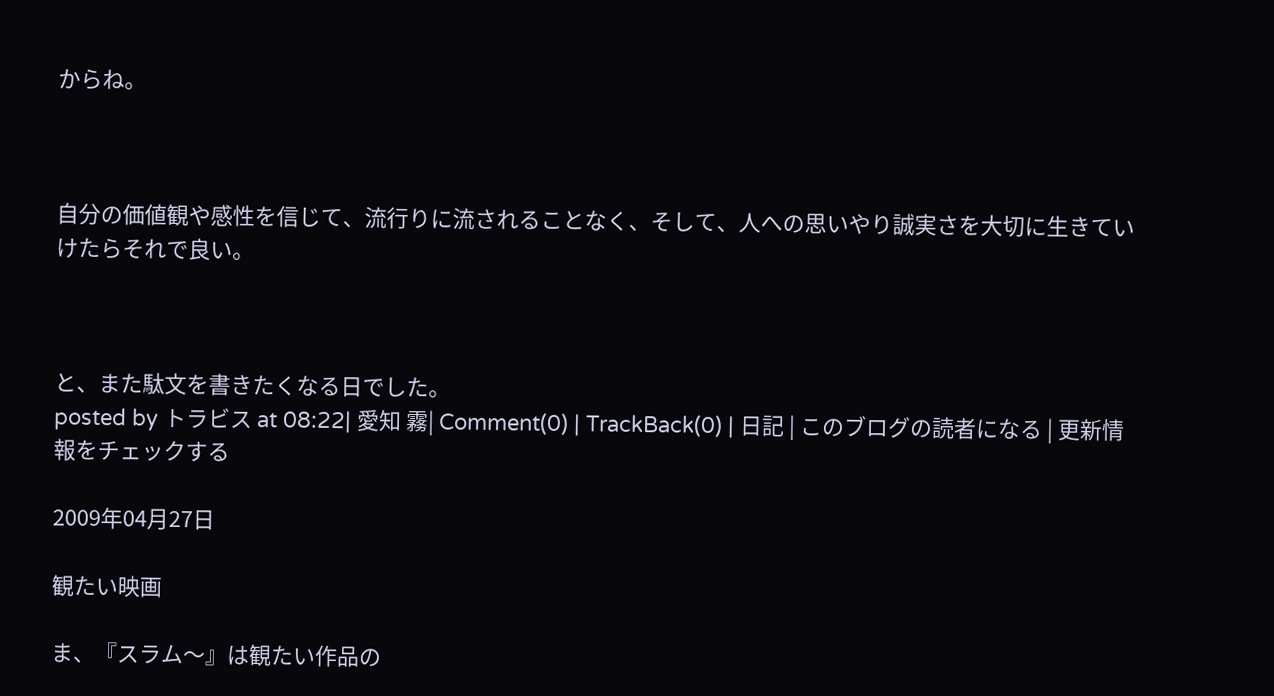からね。



自分の価値観や感性を信じて、流行りに流されることなく、そして、人への思いやり誠実さを大切に生きていけたらそれで良い。



と、また駄文を書きたくなる日でした。
posted by トラビス at 08:22| 愛知 霧| Comment(0) | TrackBack(0) | 日記 | このブログの読者になる | 更新情報をチェックする

2009年04月27日

観たい映画

ま、『スラム〜』は観たい作品の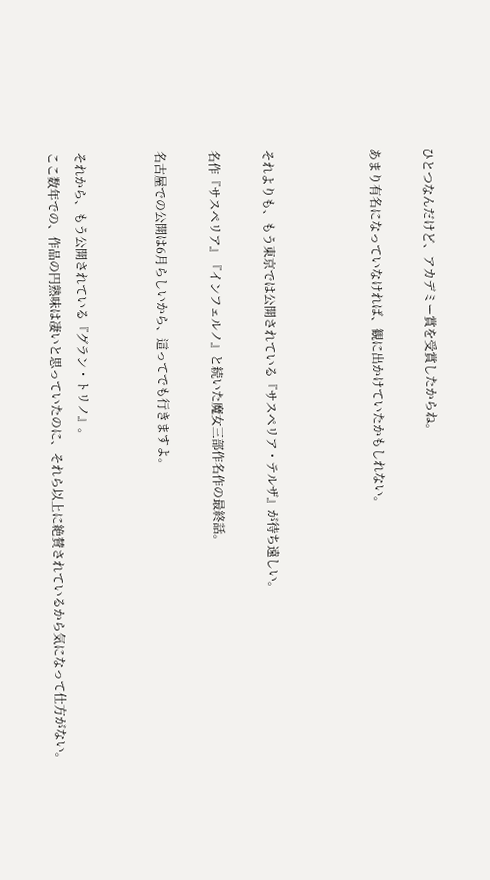ひとつなんだけど、アカデミー賞を受賞したからね。

あまり有名になっていなければ、観に出かけていたかもしれない。



それよりも、もう東京では公開されている『サスペリア・テルザ』が待ち遠しい。

名作『サスペリア』『インフェルノ』と続いた魔女三部作名作の最終話。

名古屋での公開は6月らしいから、這ってでも行きますよ。


それから、もう公開されている『グラン・トリノ』。
ここ数年での、作品の円熟味は凄いと思っていたのに、それら以上に絶賛されているから気になって仕方がない。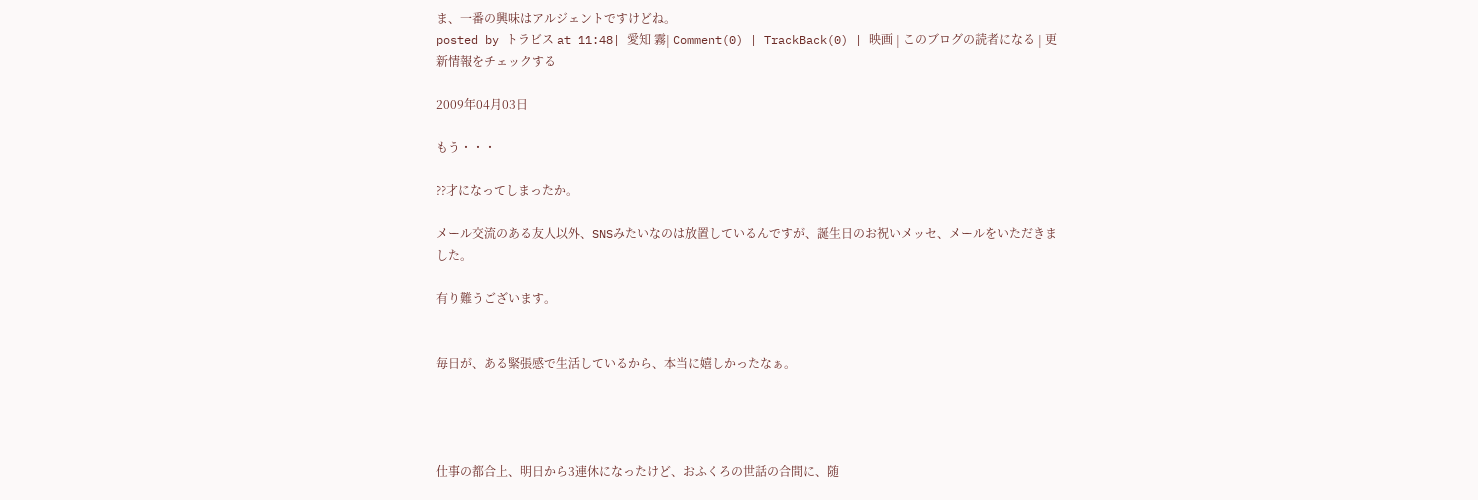ま、一番の興味はアルジェントですけどね。
posted by トラビス at 11:48| 愛知 霧| Comment(0) | TrackBack(0) | 映画 | このブログの読者になる | 更新情報をチェックする

2009年04月03日

もう・・・

??才になってしまったか。

メール交流のある友人以外、SNSみたいなのは放置しているんですが、誕生日のお祝いメッセ、メールをいただきました。

有り難うございます。


毎日が、ある緊張感で生活しているから、本当に嬉しかったなぁ。




仕事の都合上、明日から3連休になったけど、おふくろの世話の合間に、随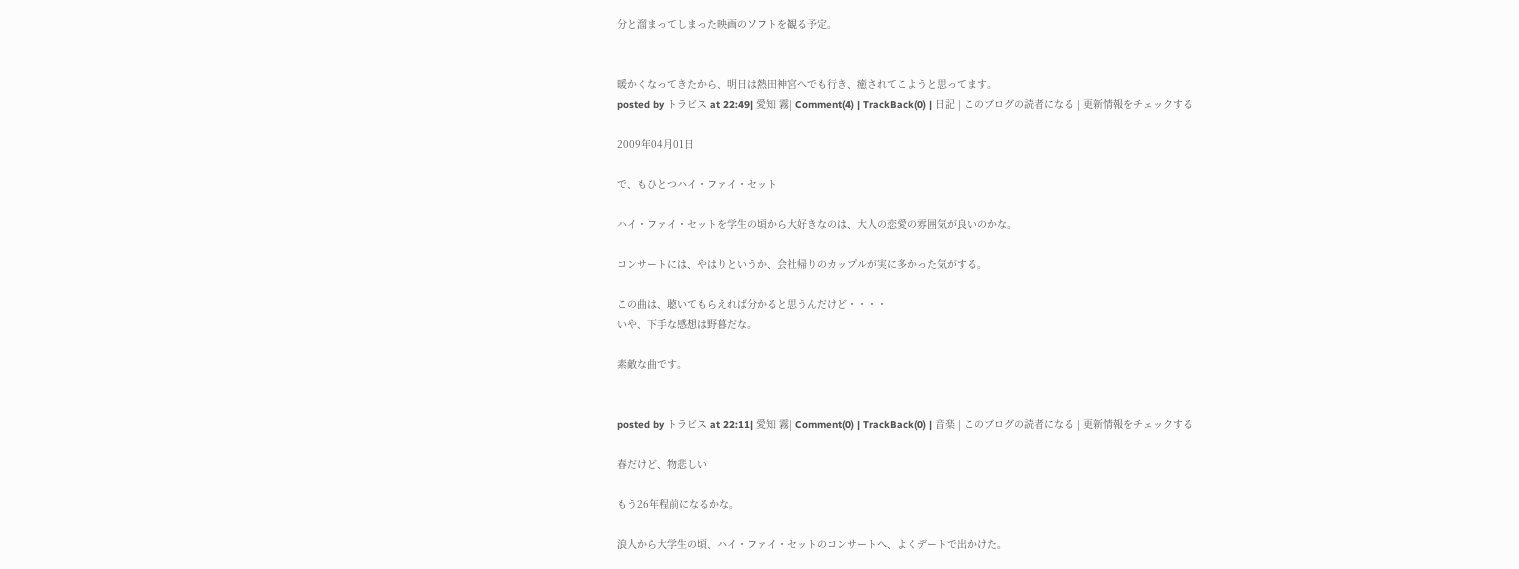分と溜まってしまった映画のソフトを観る予定。


暖かくなってきたから、明日は熱田神宮へでも行き、癒されてこようと思ってます。
posted by トラビス at 22:49| 愛知 霧| Comment(4) | TrackBack(0) | 日記 | このブログの読者になる | 更新情報をチェックする

2009年04月01日

で、もひとつハイ・ファイ・セット

ハイ・ファイ・セットを学生の頃から大好きなのは、大人の恋愛の雰囲気が良いのかな。

コンサートには、やはりというか、会社帰りのカップルが実に多かった気がする。

この曲は、聴いてもらえれば分かると思うんだけど・・・・
いや、下手な感想は野暮だな。

素敵な曲です。


posted by トラビス at 22:11| 愛知 霧| Comment(0) | TrackBack(0) | 音楽 | このブログの読者になる | 更新情報をチェックする

春だけど、物悲しい

もう26年程前になるかな。

浪人から大学生の頃、ハイ・ファイ・セットのコンサートへ、よくデートで出かけた。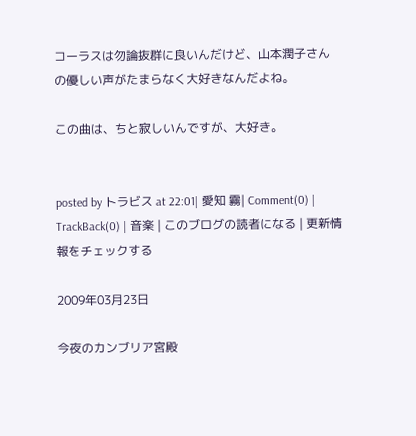コーラスは勿論抜群に良いんだけど、山本潤子さんの優しい声がたまらなく大好きなんだよね。

この曲は、ちと寂しいんですが、大好き。


posted by トラビス at 22:01| 愛知 霧| Comment(0) | TrackBack(0) | 音楽 | このブログの読者になる | 更新情報をチェックする

2009年03月23日

今夜のカンブリア宮殿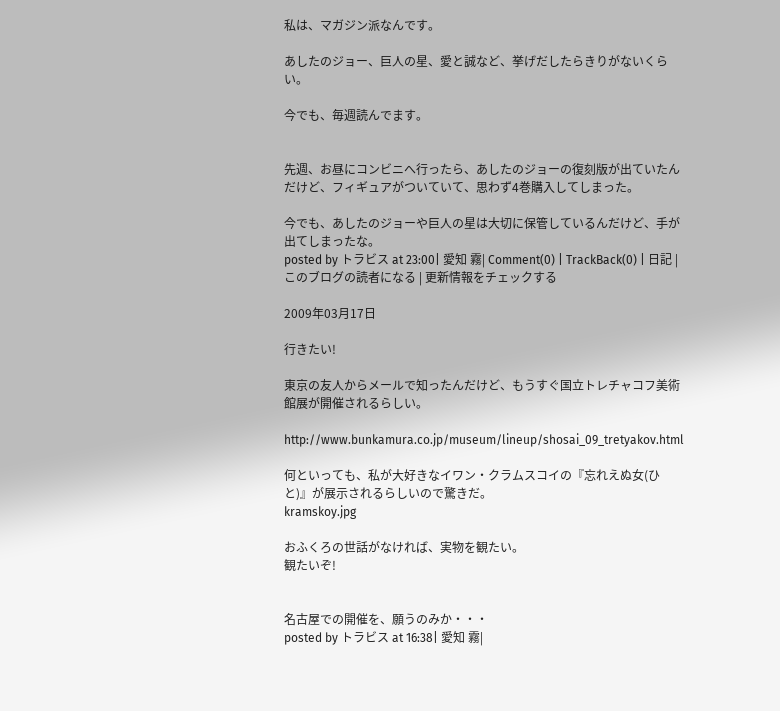私は、マガジン派なんです。

あしたのジョー、巨人の星、愛と誠など、挙げだしたらきりがないくらい。

今でも、毎週読んでます。


先週、お昼にコンビニへ行ったら、あしたのジョーの復刻版が出ていたんだけど、フィギュアがついていて、思わず4巻購入してしまった。

今でも、あしたのジョーや巨人の星は大切に保管しているんだけど、手が出てしまったな。
posted by トラビス at 23:00| 愛知 霧| Comment(0) | TrackBack(0) | 日記 | このブログの読者になる | 更新情報をチェックする

2009年03月17日

行きたい!

東京の友人からメールで知ったんだけど、もうすぐ国立トレチャコフ美術館展が開催されるらしい。

http://www.bunkamura.co.jp/museum/lineup/shosai_09_tretyakov.html

何といっても、私が大好きなイワン・クラムスコイの『忘れえぬ女(ひと)』が展示されるらしいので驚きだ。
kramskoy.jpg

おふくろの世話がなければ、実物を観たい。
観たいぞ!


名古屋での開催を、願うのみか・・・
posted by トラビス at 16:38| 愛知 霧|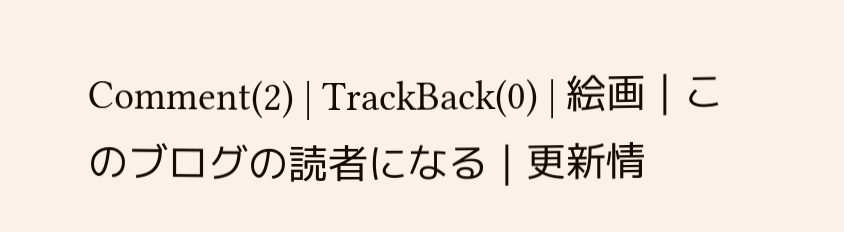Comment(2) | TrackBack(0) | 絵画 | このブログの読者になる | 更新情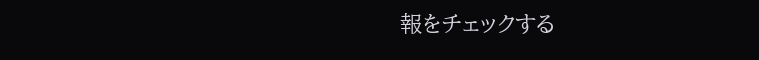報をチェックする